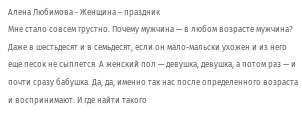Алена Любимова - Женщина – праздник
Мне стало совсем грустно. Почему мужчина — в любом возрасте мужчина? Даже в шестьдесят и в семьдесят, если он мало-мальски ухожен и из него еще песок не сыплется. А женский пол — девушка, девушка, а потом раз — и почти сразу бабушка. Да, да, именно так нас после определенного возраста и воспринимают. И где найти такого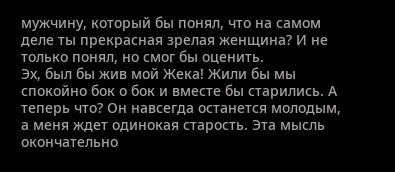мужчину, который бы понял, что на самом деле ты прекрасная зрелая женщина? И не только понял, но смог бы оценить.
Эх, был бы жив мой Жека! Жили бы мы спокойно бок о бок и вместе бы старились. А теперь что? Он навсегда останется молодым, а меня ждет одинокая старость. Эта мысль окончательно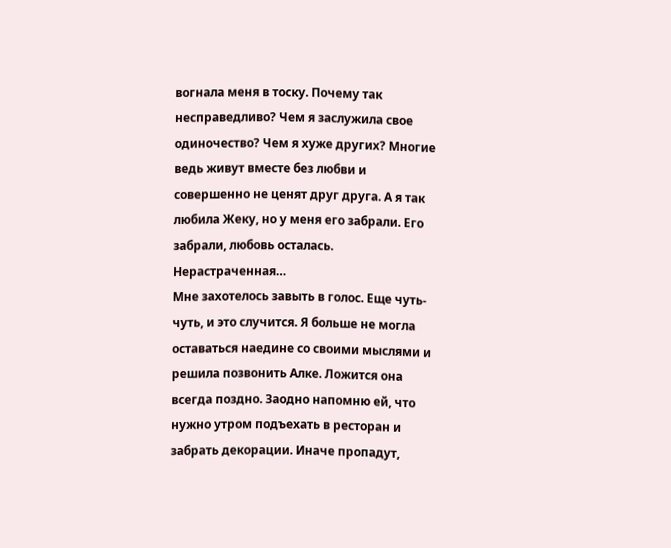вогнала меня в тоску. Почему так несправедливо? Чем я заслужила свое одиночество? Чем я хуже других? Многие ведь живут вместе без любви и совершенно не ценят друг друга. А я так любила Жеку, но у меня его забрали. Его забрали, любовь осталась. Нерастраченная…
Мне захотелось завыть в голос. Еще чуть-чуть, и это случится. Я больше не могла оставаться наедине со своими мыслями и решила позвонить Алке. Ложится она всегда поздно. Заодно напомню ей, что нужно утром подъехать в ресторан и забрать декорации. Иначе пропадут,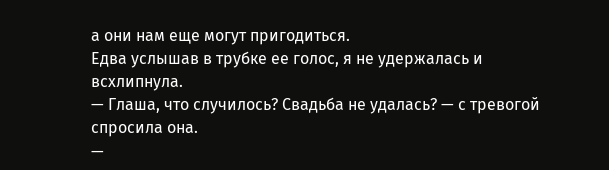а они нам еще могут пригодиться.
Едва услышав в трубке ее голос, я не удержалась и всхлипнула.
— Глаша, что случилось? Свадьба не удалась? — с тревогой спросила она.
—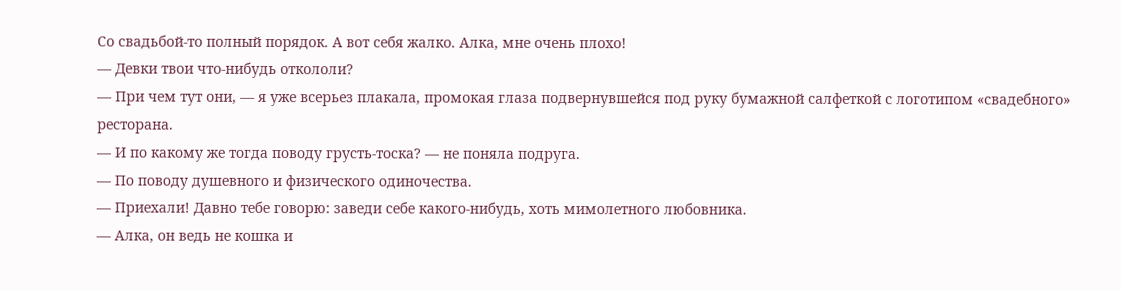Со свадьбой-то полный порядок. А вот себя жалко. Алка, мне очень плохо!
— Девки твои что-нибудь откололи?
— При чем тут они, — я уже всерьез плакала, промокая глаза подвернувшейся под руку бумажной салфеткой с логотипом «свадебного» ресторана.
— И по какому же тогда поводу грусть-тоска? — не поняла подруга.
— По поводу душевного и физического одиночества.
— Приехали! Давно тебе говорю: заведи себе какого-нибудь, хоть мимолетного любовника.
— Алка, он ведь не кошка и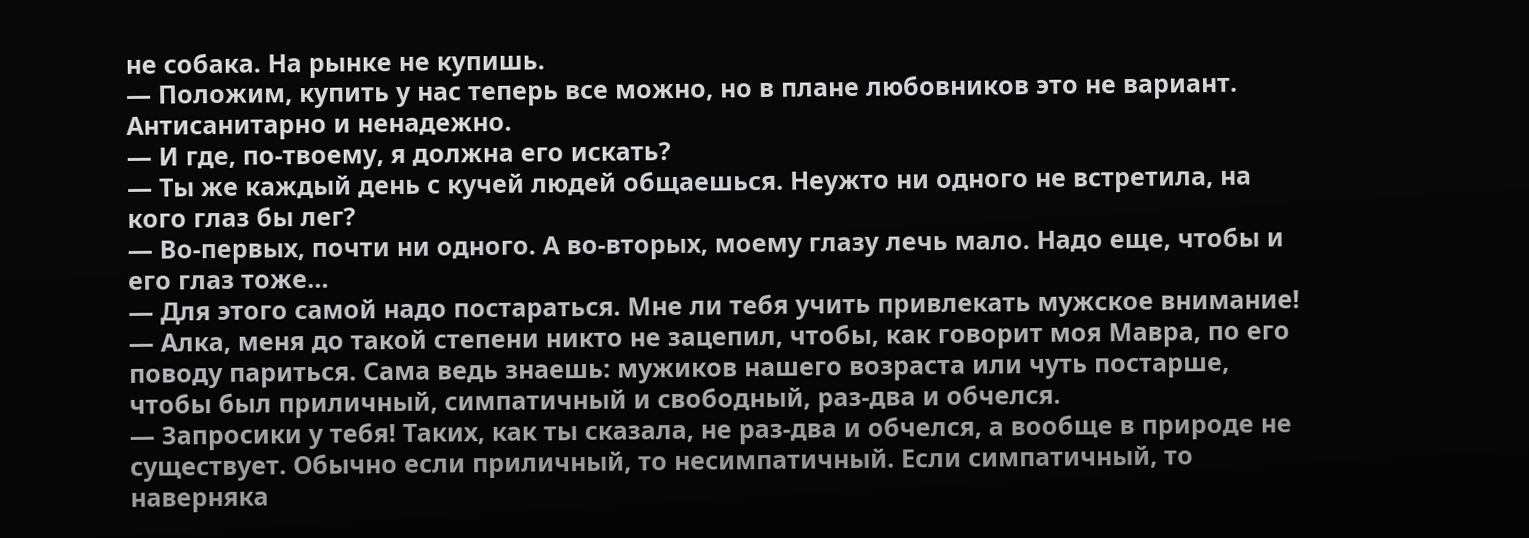не собака. На рынке не купишь.
— Положим, купить у нас теперь все можно, но в плане любовников это не вариант. Антисанитарно и ненадежно.
— И где, по-твоему, я должна его искать?
— Ты же каждый день с кучей людей общаешься. Неужто ни одного не встретила, на кого глаз бы лег?
— Во-первых, почти ни одного. А во-вторых, моему глазу лечь мало. Надо еще, чтобы и его глаз тоже…
— Для этого самой надо постараться. Мне ли тебя учить привлекать мужское внимание!
— Алка, меня до такой степени никто не зацепил, чтобы, как говорит моя Мавра, по его поводу париться. Сама ведь знаешь: мужиков нашего возраста или чуть постарше, чтобы был приличный, симпатичный и свободный, раз-два и обчелся.
— Запросики у тебя! Таких, как ты сказала, не раз-два и обчелся, а вообще в природе не существует. Обычно если приличный, то несимпатичный. Если симпатичный, то наверняка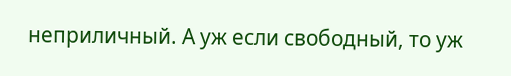неприличный. А уж если свободный, то уж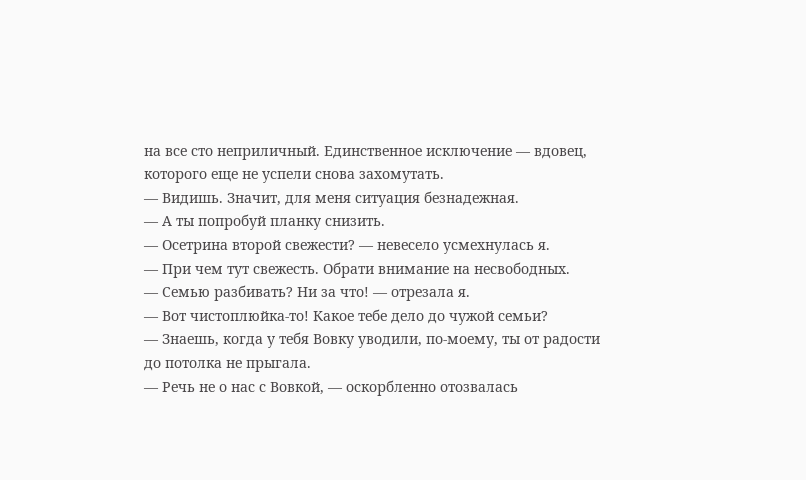на все сто неприличный. Единственное исключение — вдовец, которого еще не успели снова захомутать.
— Видишь. Значит, для меня ситуация безнадежная.
— А ты попробуй планку снизить.
— Осетрина второй свежести? — невесело усмехнулась я.
— При чем тут свежесть. Обрати внимание на несвободных.
— Семью разбивать? Ни за что! — отрезала я.
— Вот чистоплюйка-то! Какое тебе дело до чужой семьи?
— Знаешь, когда у тебя Вовку уводили, по-моему, ты от радости до потолка не прыгала.
— Речь не о нас с Вовкой, — оскорбленно отозвалась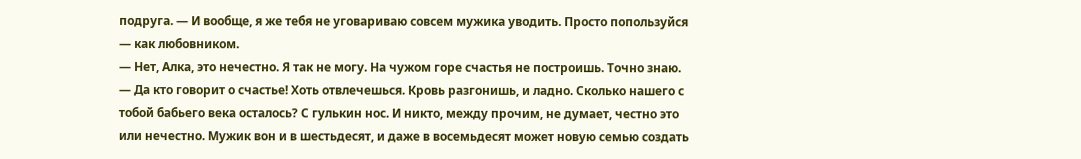подруга. — И вообще, я же тебя не уговариваю совсем мужика уводить. Просто попользуйся — как любовником.
— Нет, Алка, это нечестно. Я так не могу. На чужом горе счастья не построишь. Точно знаю.
— Да кто говорит о счастье! Хоть отвлечешься. Кровь разгонишь, и ладно. Сколько нашего с тобой бабьего века осталось? С гулькин нос. И никто, между прочим, не думает, честно это или нечестно. Мужик вон и в шестьдесят, и даже в восемьдесят может новую семью создать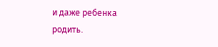и даже ребенка родить.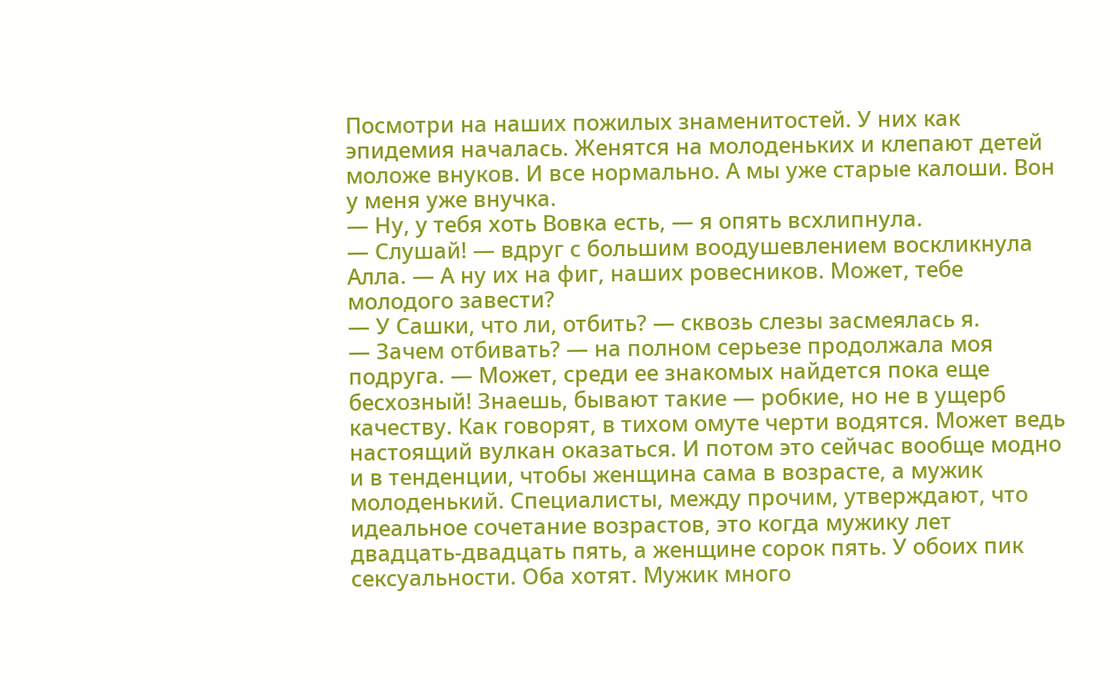Посмотри на наших пожилых знаменитостей. У них как эпидемия началась. Женятся на молоденьких и клепают детей моложе внуков. И все нормально. А мы уже старые калоши. Вон у меня уже внучка.
— Ну, у тебя хоть Вовка есть, — я опять всхлипнула.
— Слушай! — вдруг с большим воодушевлением воскликнула Алла. — А ну их на фиг, наших ровесников. Может, тебе молодого завести?
— У Сашки, что ли, отбить? — сквозь слезы засмеялась я.
— Зачем отбивать? — на полном серьезе продолжала моя подруга. — Может, среди ее знакомых найдется пока еще бесхозный! Знаешь, бывают такие — робкие, но не в ущерб качеству. Как говорят, в тихом омуте черти водятся. Может ведь настоящий вулкан оказаться. И потом это сейчас вообще модно и в тенденции, чтобы женщина сама в возрасте, а мужик молоденький. Специалисты, между прочим, утверждают, что идеальное сочетание возрастов, это когда мужику лет двадцать-двадцать пять, а женщине сорок пять. У обоих пик сексуальности. Оба хотят. Мужик много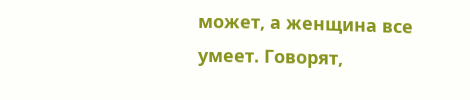может, а женщина все умеет. Говорят,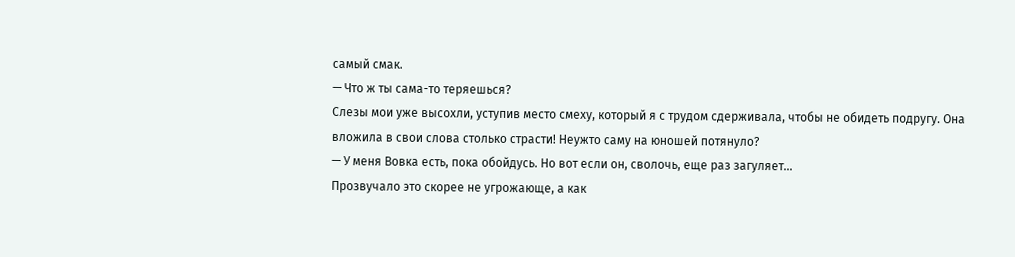самый смак.
— Что ж ты сама-то теряешься?
Слезы мои уже высохли, уступив место смеху, который я с трудом сдерживала, чтобы не обидеть подругу. Она вложила в свои слова столько страсти! Неужто саму на юношей потянуло?
— У меня Вовка есть, пока обойдусь. Но вот если он, сволочь, еще раз загуляет…
Прозвучало это скорее не угрожающе, а как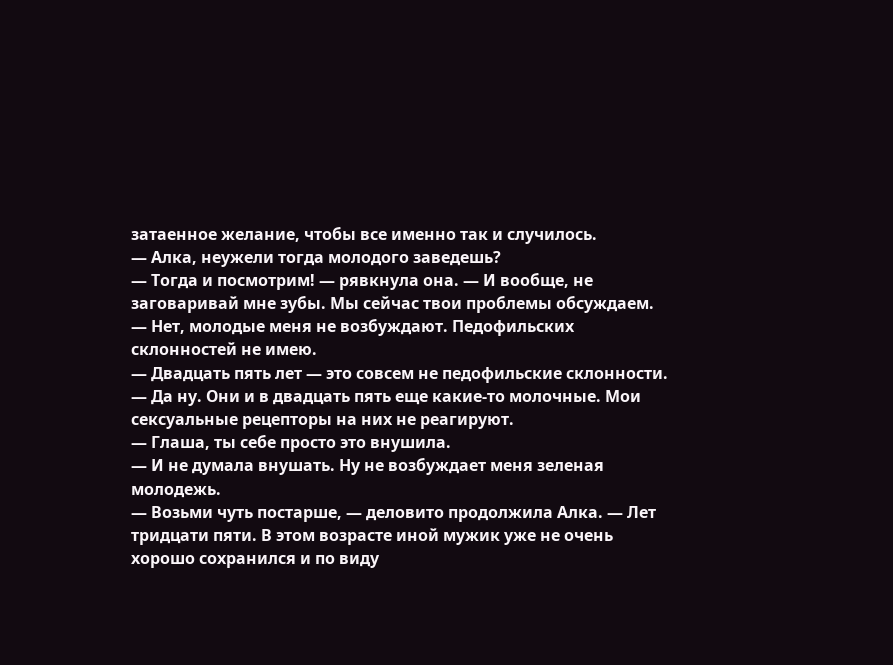затаенное желание, чтобы все именно так и случилось.
— Алка, неужели тогда молодого заведешь?
— Тогда и посмотрим! — рявкнула она. — И вообще, не заговаривай мне зубы. Мы сейчас твои проблемы обсуждаем.
— Нет, молодые меня не возбуждают. Педофильских склонностей не имею.
— Двадцать пять лет — это совсем не педофильские склонности.
— Да ну. Они и в двадцать пять еще какие-то молочные. Мои сексуальные рецепторы на них не реагируют.
— Глаша, ты себе просто это внушила.
— И не думала внушать. Ну не возбуждает меня зеленая молодежь.
— Возьми чуть постарше, — деловито продолжила Алка. — Лет тридцати пяти. В этом возрасте иной мужик уже не очень хорошо сохранился и по виду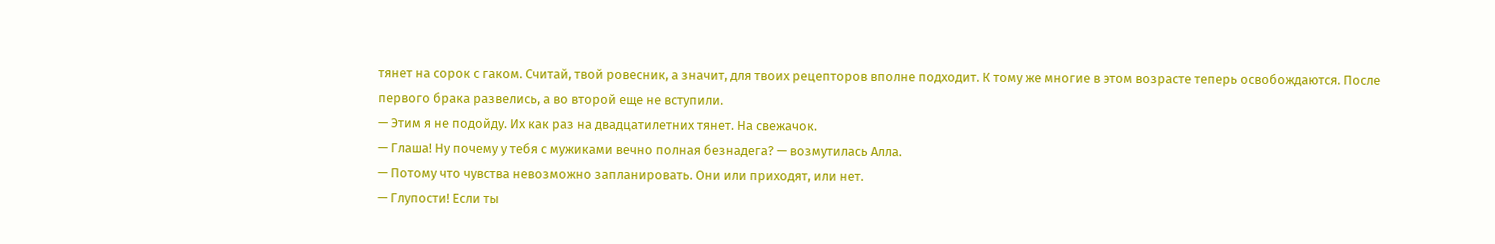тянет на сорок с гаком. Считай, твой ровесник, а значит, для твоих рецепторов вполне подходит. К тому же многие в этом возрасте теперь освобождаются. После первого брака развелись, а во второй еще не вступили.
— Этим я не подойду. Их как раз на двадцатилетних тянет. На свежачок.
— Глаша! Ну почему у тебя с мужиками вечно полная безнадега? — возмутилась Алла.
— Потому что чувства невозможно запланировать. Они или приходят, или нет.
— Глупости! Если ты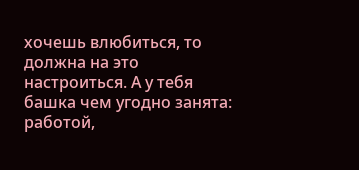хочешь влюбиться, то должна на это настроиться. А у тебя башка чем угодно занята: работой,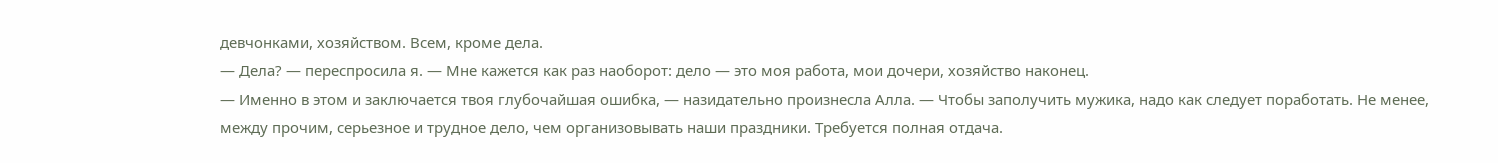девчонками, хозяйством. Всем, кроме дела.
— Дела? — переспросила я. — Мне кажется как раз наоборот: дело — это моя работа, мои дочери, хозяйство наконец.
— Именно в этом и заключается твоя глубочайшая ошибка, — назидательно произнесла Алла. — Чтобы заполучить мужика, надо как следует поработать. Не менее, между прочим, серьезное и трудное дело, чем организовывать наши праздники. Требуется полная отдача.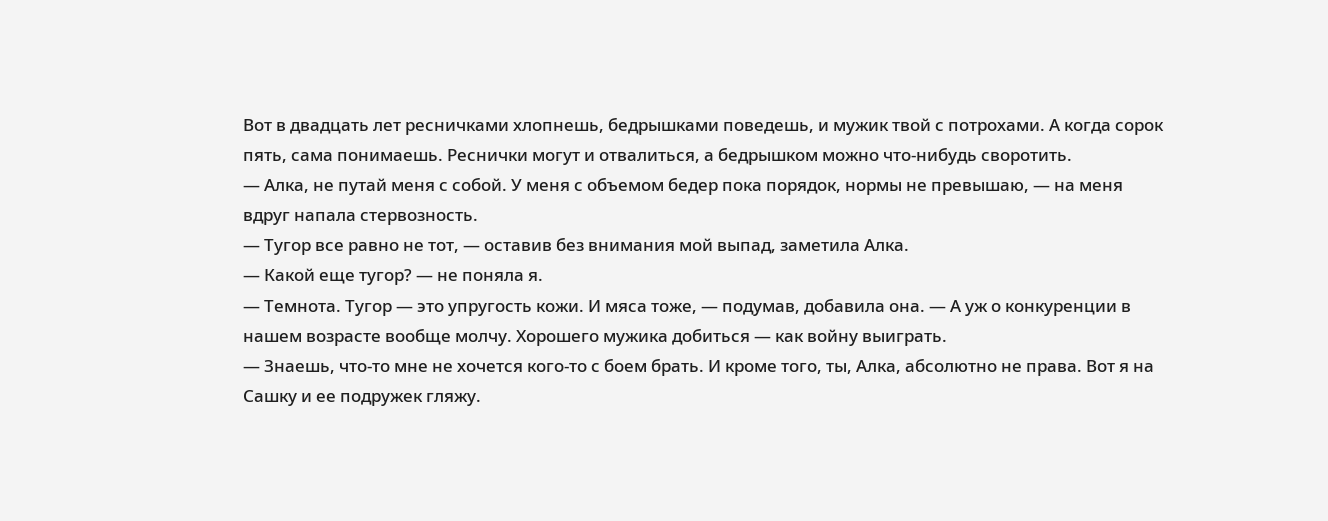Вот в двадцать лет ресничками хлопнешь, бедрышками поведешь, и мужик твой с потрохами. А когда сорок пять, сама понимаешь. Реснички могут и отвалиться, а бедрышком можно что-нибудь своротить.
— Алка, не путай меня с собой. У меня с объемом бедер пока порядок, нормы не превышаю, — на меня вдруг напала стервозность.
— Тугор все равно не тот, — оставив без внимания мой выпад, заметила Алка.
— Какой еще тугор? — не поняла я.
— Темнота. Тугор — это упругость кожи. И мяса тоже, — подумав, добавила она. — А уж о конкуренции в нашем возрасте вообще молчу. Хорошего мужика добиться — как войну выиграть.
— Знаешь, что-то мне не хочется кого-то с боем брать. И кроме того, ты, Алка, абсолютно не права. Вот я на Сашку и ее подружек гляжу.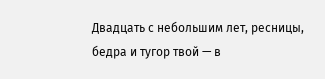Двадцать с небольшим лет, ресницы, бедра и тугор твой — в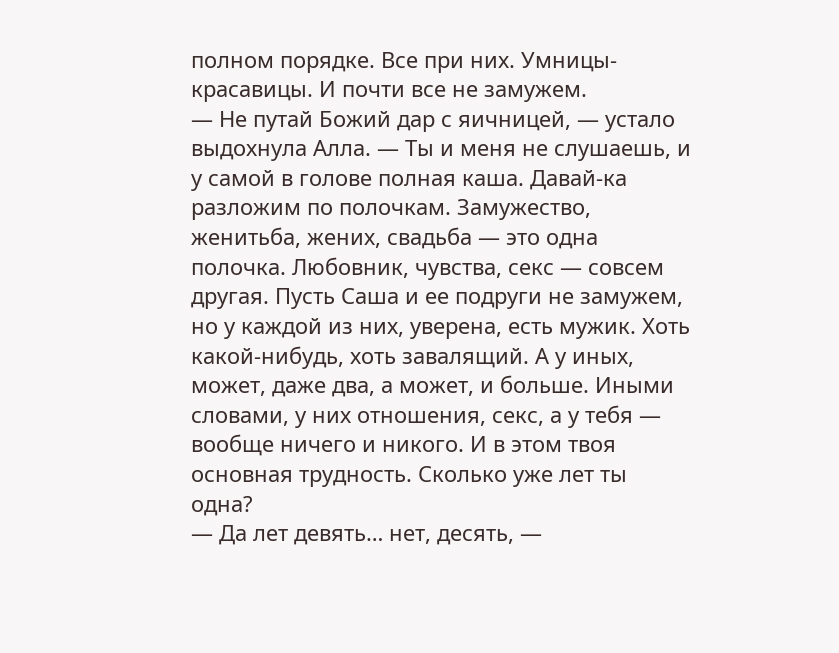полном порядке. Все при них. Умницы-красавицы. И почти все не замужем.
— Не путай Божий дар с яичницей, — устало выдохнула Алла. — Ты и меня не слушаешь, и у самой в голове полная каша. Давай-ка разложим по полочкам. Замужество, женитьба, жених, свадьба — это одна полочка. Любовник, чувства, секс — совсем другая. Пусть Саша и ее подруги не замужем, но у каждой из них, уверена, есть мужик. Хоть какой-нибудь, хоть завалящий. А у иных, может, даже два, а может, и больше. Иными словами, у них отношения, секс, а у тебя — вообще ничего и никого. И в этом твоя основная трудность. Сколько уже лет ты одна?
— Да лет девять… нет, десять, —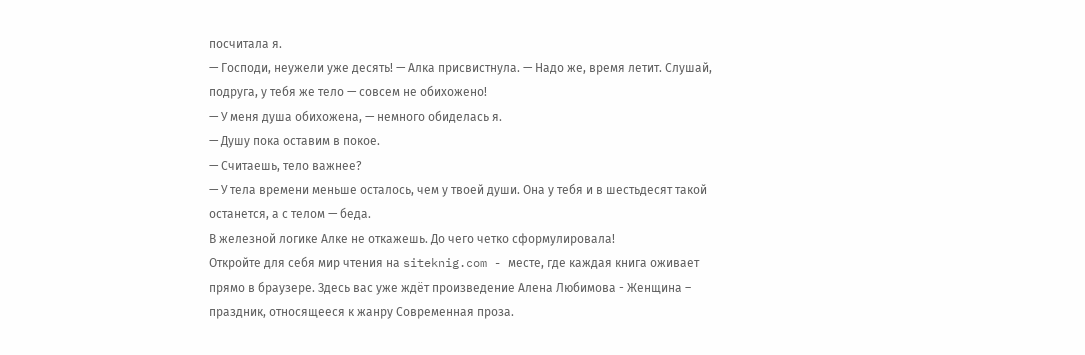посчитала я.
— Господи, неужели уже десять! — Алка присвистнула. — Надо же, время летит. Слушай, подруга, у тебя же тело — совсем не обихожено!
— У меня душа обихожена, — немного обиделась я.
— Душу пока оставим в покое.
— Считаешь, тело важнее?
— У тела времени меньше осталось, чем у твоей души. Она у тебя и в шестьдесят такой останется, а с телом — беда.
В железной логике Алке не откажешь. До чего четко сформулировала!
Откройте для себя мир чтения на siteknig.com - месте, где каждая книга оживает прямо в браузере. Здесь вас уже ждёт произведение Алена Любимова - Женщина – праздник, относящееся к жанру Современная проза.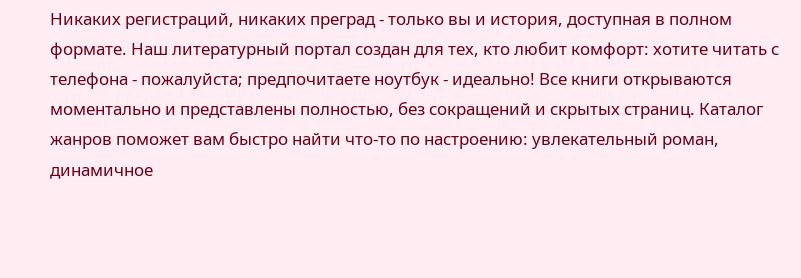Никаких регистраций, никаких преград - только вы и история, доступная в полном формате. Наш литературный портал создан для тех, кто любит комфорт: хотите читать с телефона - пожалуйста; предпочитаете ноутбук - идеально! Все книги открываются моментально и представлены полностью, без сокращений и скрытых страниц. Каталог жанров поможет вам быстро найти что-то по настроению: увлекательный роман, динамичное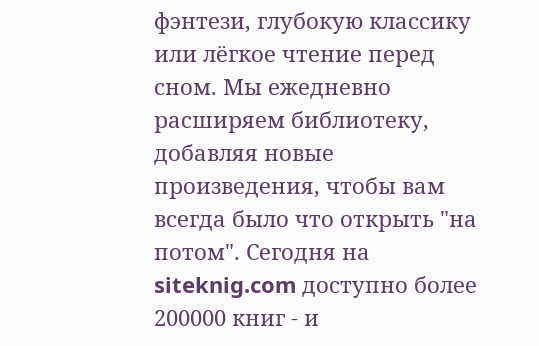фэнтези, глубокую классику или лёгкое чтение перед сном. Мы ежедневно расширяем библиотеку, добавляя новые произведения, чтобы вам всегда было что открыть "на потом". Сегодня на siteknig.com доступно более 200000 книг - и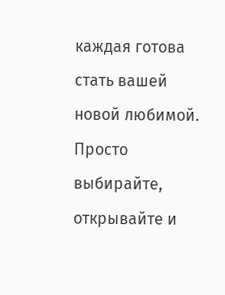каждая готова стать вашей новой любимой. Просто выбирайте, открывайте и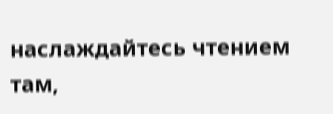наслаждайтесь чтением там,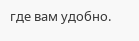где вам удобно.